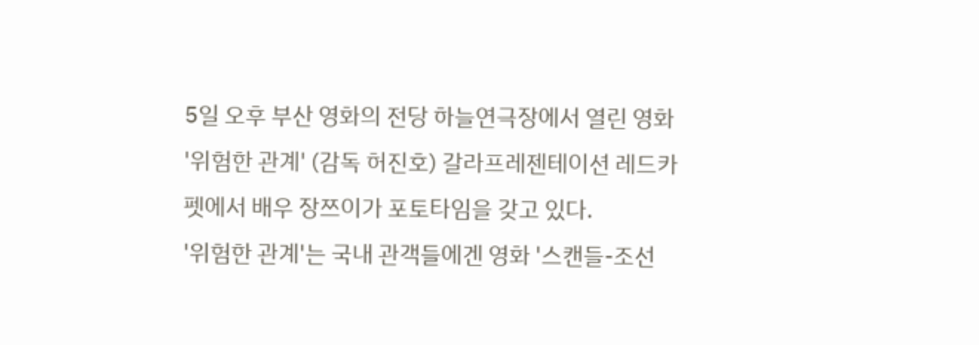5일 오후 부산 영화의 전당 하늘연극장에서 열린 영화 '위험한 관계' (감독 허진호) 갈라프레젠테이션 레드카펫에서 배우 장쯔이가 포토타임을 갖고 있다.
'위험한 관계'는 국내 관객들에겐 영화 '스캔들-조선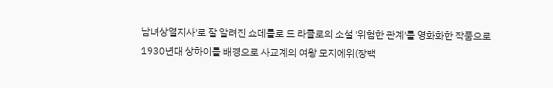남녀상열지사'로 잘 알려진 쇼데를로 드 라클로의 소설 '위험한 관계'를 영화화한 작품으로 1930년대 상하이를 배경으로 사교계의 여왕 모지에위(장백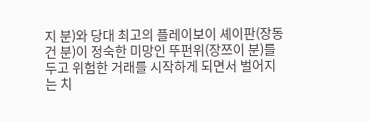지 분)와 당대 최고의 플레이보이 셰이판(장동건 분)이 정숙한 미망인 뚜펀위(장쯔이 분)를 두고 위험한 거래를 시작하게 되면서 벌어지는 치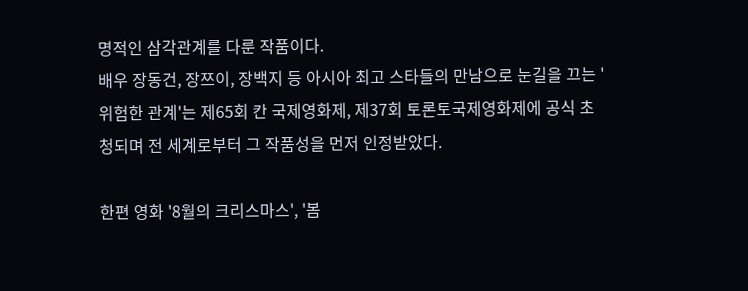명적인 삼각관계를 다룬 작품이다.
배우 장동건, 장쯔이, 장백지 등 아시아 최고 스타들의 만남으로 눈길을 끄는 '위험한 관계'는 제65회 칸 국제영화제, 제37회 토론토국제영화제에 공식 초청되며 전 세계로부터 그 작품성을 먼저 인정받았다.

한편 영화 '8월의 크리스마스', '봄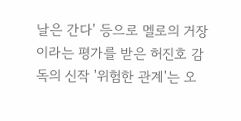날은 간다' 등으로 멜로의 거장이라는 평가를 받은 허진호 감독의 신작 '위험한 관계'는 오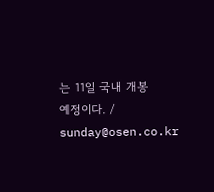는 11일 국내 개봉 예정이다. / sunday@osen.co.kr